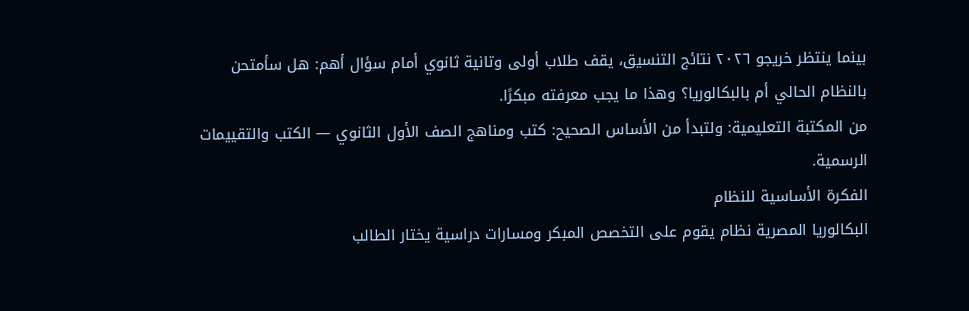بينما ينتظر خريجو ٢٠٢٦ نتائج التنسيق، يقف طلاب أولى وتانية ثانوي أمام سؤال أهم: هل سأمتحن بالنظام الحالي أم بالبكالوريا؟ وهذا ما يجب معرفته مبكرًا.
من المكتبة التعليمية: ولتبدأ من الأساس الصحيح: كتب ومناهج الصف الأول الثانوي — الكتب والتقييمات الرسمية.
الفكرة الأساسية للنظام
البكالوريا المصرية نظام يقوم على التخصص المبكر ومسارات دراسية يختار الطالب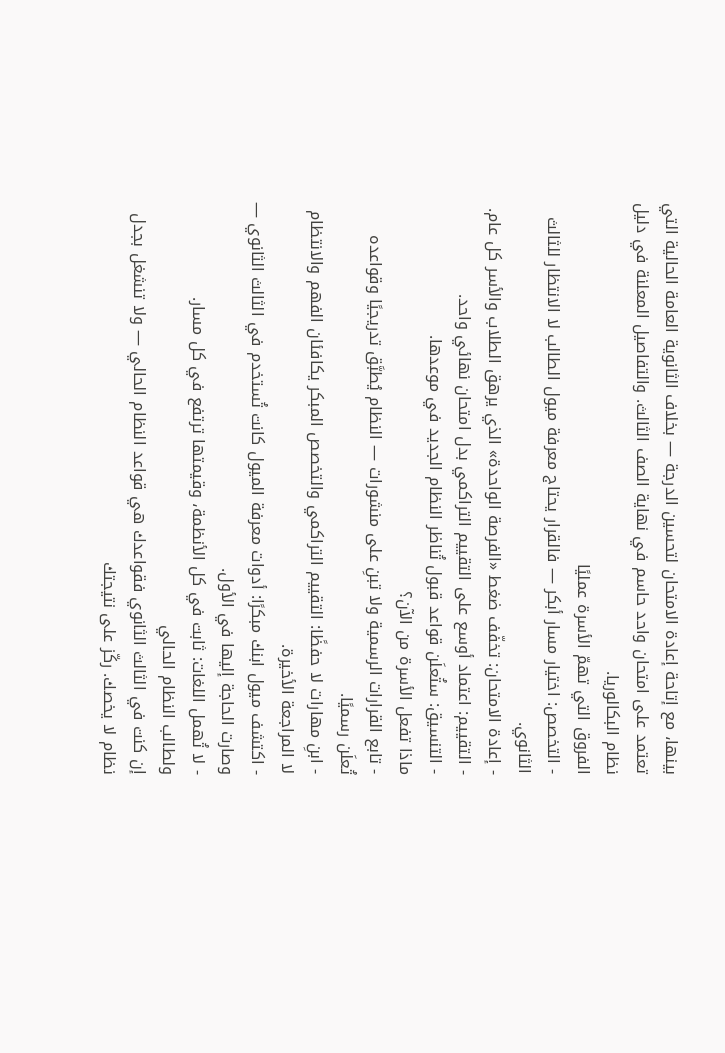بينها، مع إتاحة إعادة الامتحان لتحسين الدرجة — بخلاف الثانوية العامة الحالية التي تعتمد على امتحان واحد حاسم في نهاية الصف الثالث. والتفاصيل المعلنة في دليل نظام البكالوريا.
الفروق التي تهمّ الأسرة عمليًا
- التخصص: اختيار مسار أبكر — فالقرار يحتاج معرفة ميول الطالب لا الانتظار للثالث الثانوي.
- إعادة الامتحان: تخفّف ضغط «الفرصة الواحدة» الذي يرهق الطلاب والأسر كل عام.
- التقييم: اعتماد أوسع على التقييم التراكمي بدل امتحان نهائي واحد.
- التنسيق: ستُعلَن قواعد قبول تُناظر النظام الجديد في موعدها.
ماذا تفعل الأسرة من الآن؟
- تابع القرارات الرسمية ولا تبنِ على منشورات — النظام يُطبَّق تدريجيًا وقواعده تُعلَن رسميًا.
- ابنِ مهارات لا حفظًا: التقييم التراكمي والتخصص المبكر يكافئان الفهم والانتظام لا المراجعة الأخيرة.
- اكتشف ميول ابنك مبكرًا: أدوات معرفة الميول كانت تُستخدم في الثالث الثانوي — وصارت الحاجة إليها في الأول.
- لا تُهمل اللغات: ثابت في كل الأنظمة، وقيمتها ترتفع في كل مسار.
ولطالب النظام الحالي
إن كنت في الثالث الثانوي فقواعدك هي قواعد النظام الحالي — ولا تنشغل بجدل نظام لا يخصك. ركّز على نتيجتك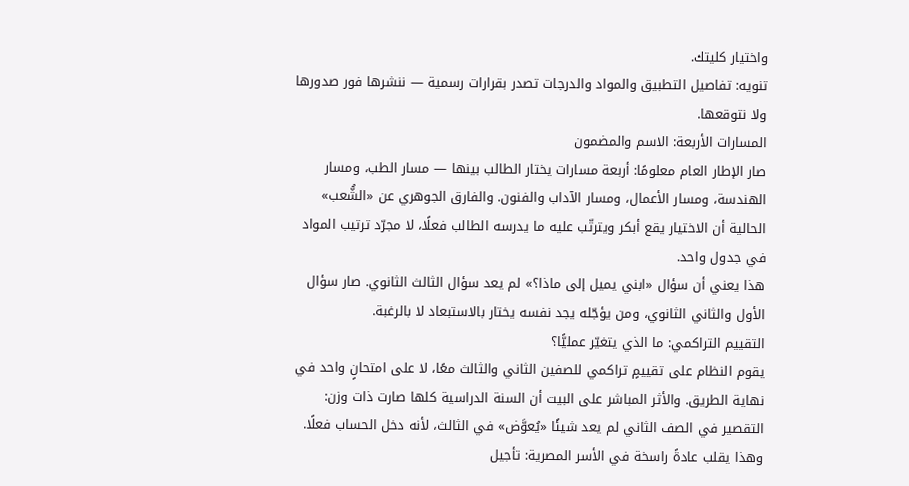واختيار كليتك.
تنويه: تفاصيل التطبيق والمواد والدرجات تصدر بقرارات رسمية — ننشرها فور صدورها ولا نتوقعها.
المسارات الأربعة: الاسم والمضمون
صار الإطار العام معلومًا: أربعة مسارات يختار الطالب بينها — مسار الطب، ومسار الهندسة، ومسار الأعمال، ومسار الآداب والفنون. والفارق الجوهري عن «الشُّعب» الحالية أن الاختيار يقع أبكر ويترتّب عليه ما يدرسه الطالب فعلًا، لا مجرّد ترتيب المواد في جدول واحد.
هذا يعني أن سؤال «ابني يميل إلى ماذا؟» لم يعد سؤال الثالث الثانوي. صار سؤال الأول والثاني الثانوي، ومن يؤجّله يجد نفسه يختار بالاستبعاد لا بالرغبة.
التقييم التراكمي: ما الذي يتغيّر عمليًّا؟
يقوم النظام على تقييمٍ تراكمي للصفين الثاني والثالث معًا، لا على امتحانٍ واحد في نهاية الطريق. والأثر المباشر على البيت أن السنة الدراسية كلها صارت ذات وزن: التقصير في الصف الثاني لم يعد شيئًا «يُعوَّض» في الثالث، لأنه دخل الحساب فعلًا.
وهذا يقلب عادةً راسخة في الأسر المصرية: تأجيل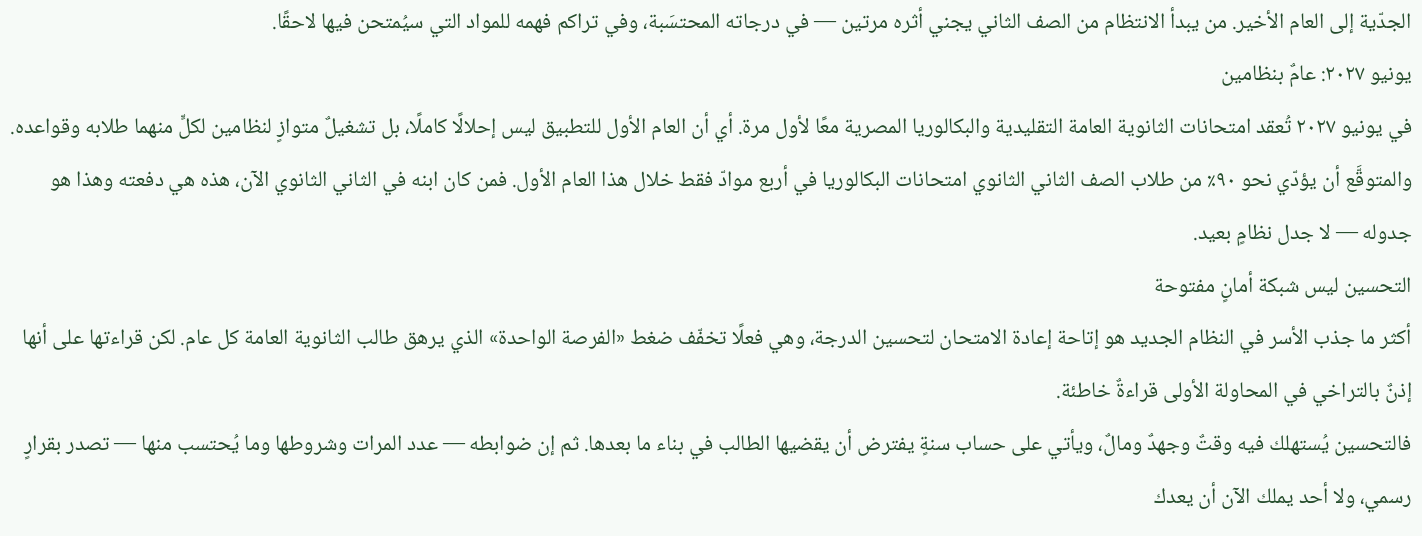الجدّية إلى العام الأخير. من يبدأ الانتظام من الصف الثاني يجني أثره مرتين — في درجاته المحتسَبة، وفي تراكم فهمه للمواد التي سيُمتحن فيها لاحقًا.
يونيو ٢٠٢٧: عامٌ بنظامين
في يونيو ٢٠٢٧ تُعقد امتحانات الثانوية العامة التقليدية والبكالوريا المصرية معًا لأول مرة. أي أن العام الأول للتطبيق ليس إحلالًا كاملًا، بل تشغيلٌ متوازٍ لنظامين لكلٍّ منهما طلابه وقواعده.
والمتوقَّع أن يؤدّي نحو ٩٠٪ من طلاب الصف الثاني الثانوي امتحانات البكالوريا في أربع موادّ فقط خلال هذا العام الأول. فمن كان ابنه في الثاني الثانوي الآن، هذه هي دفعته وهذا هو جدوله — لا جدل نظامٍ بعيد.
التحسين ليس شبكة أمانٍ مفتوحة
أكثر ما جذب الأسر في النظام الجديد هو إتاحة إعادة الامتحان لتحسين الدرجة، وهي فعلًا تخفّف ضغط «الفرصة الواحدة» الذي يرهق طالب الثانوية العامة كل عام. لكن قراءتها على أنها إذنٌ بالتراخي في المحاولة الأولى قراءةٌ خاطئة.
فالتحسين يُستهلك فيه وقتٌ وجهدٌ ومالٌ، ويأتي على حساب سنةٍ يفترض أن يقضيها الطالب في بناء ما بعدها. ثم إن ضوابطه — عدد المرات وشروطها وما يُحتسب منها — تصدر بقرارٍ رسمي، ولا أحد يملك الآن أن يعدك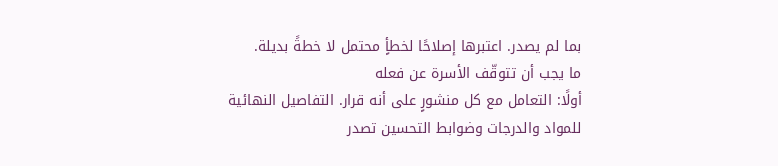بما لم يصدر. اعتبرها إصلاحًا لخطأٍ محتمل لا خطةً بديلة.
ما يجب أن تتوقّف الأسرة عن فعله
أولًا: التعامل مع كل منشورٍ على أنه قرار. التفاصيل النهائية للمواد والدرجات وضوابط التحسين تصدر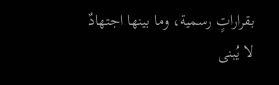بقراراتٍ رسمية، وما بينها اجتهادٌ لا يُبنى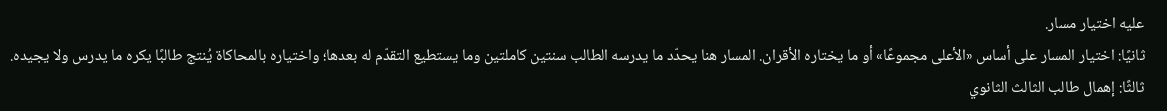عليه اختيار مسار.
ثانيًا: اختيار المسار على أساس «الأعلى مجموعًا» أو ما يختاره الأقران. المسار هنا يحدّد ما يدرسه الطالب سنتين كاملتين وما يستطيع التقدّم له بعدها؛ واختياره بالمحاكاة يُنتج طالبًا يكره ما يدرس ولا يجيده.
ثالثًا: إهمال طالب الثالث الثانوي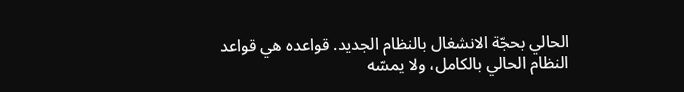الحالي بحجّة الانشغال بالنظام الجديد. قواعده هي قواعد النظام الحالي بالكامل، ولا يمسّه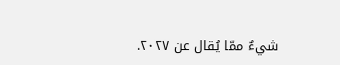شيءٌ ممّا يُقال عن ٢٠٢٧.